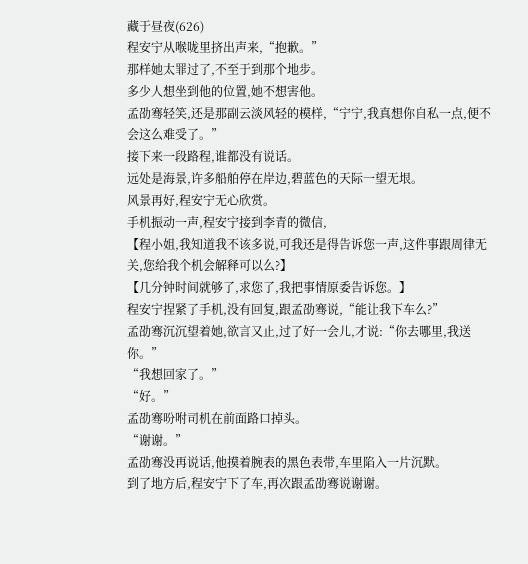藏于昼夜(626)
程安宁从喉咙里挤出声来,“抱歉。”
那样她太罪过了,不至于到那个地步。
多少人想坐到他的位置,她不想害他。
孟劭骞轻笑,还是那副云淡风轻的模样,“宁宁,我真想你自私一点,便不会这么难受了。”
接下来一段路程,谁都没有说话。
远处是海景,许多船舶停在岸边,碧蓝色的天际一望无垠。
风景再好,程安宁无心欣赏。
手机振动一声,程安宁接到李青的微信,
【程小姐,我知道我不该多说,可我还是得告诉您一声,这件事跟周律无关,您给我个机会解释可以么?】
【几分钟时间就够了,求您了,我把事情原委告诉您。】
程安宁捏紧了手机,没有回复,跟孟劭骞说,“能让我下车么?”
孟劭骞沉沉望着她,欲言又止,过了好一会儿,才说:“你去哪里,我送你。”
“我想回家了。”
“好。”
孟劭骞吩咐司机在前面路口掉头。
“谢谢。”
孟劭骞没再说话,他摸着腕表的黑色表带,车里陷入一片沉默。
到了地方后,程安宁下了车,再次跟孟劭骞说谢谢。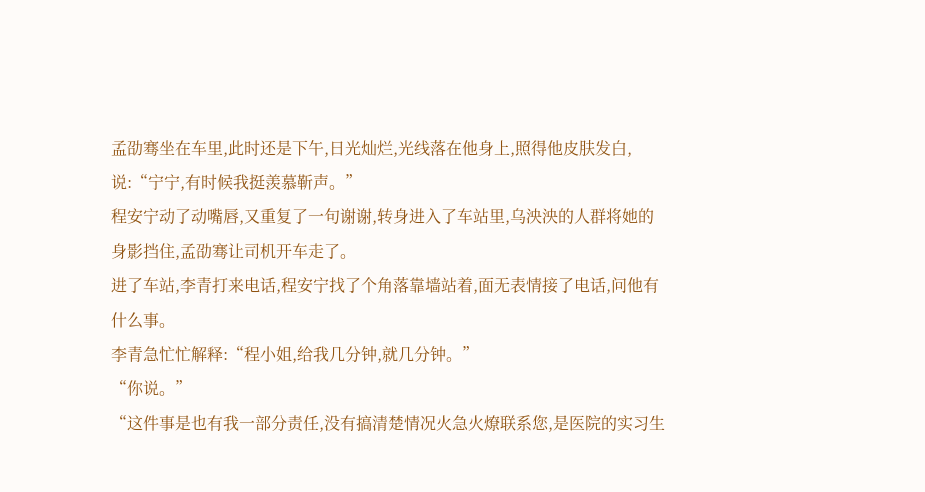孟劭骞坐在车里,此时还是下午,日光灿烂,光线落在他身上,照得他皮肤发白,说:“宁宁,有时候我挺羡慕靳声。”
程安宁动了动嘴唇,又重复了一句谢谢,转身进入了车站里,乌泱泱的人群将她的身影挡住,孟劭骞让司机开车走了。
进了车站,李青打来电话,程安宁找了个角落靠墙站着,面无表情接了电话,问他有什么事。
李青急忙忙解释:“程小姐,给我几分钟,就几分钟。”
“你说。”
“这件事是也有我一部分责任,没有搞清楚情况火急火燎联系您,是医院的实习生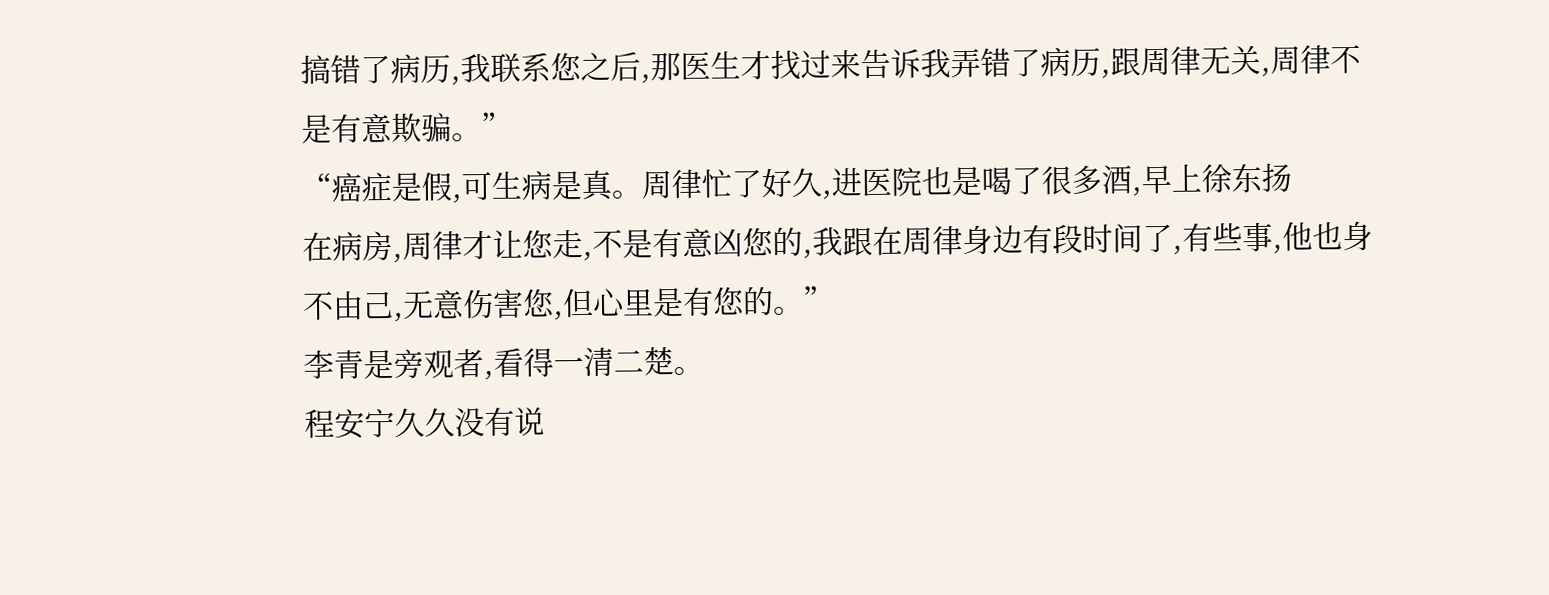搞错了病历,我联系您之后,那医生才找过来告诉我弄错了病历,跟周律无关,周律不是有意欺骗。”
“癌症是假,可生病是真。周律忙了好久,进医院也是喝了很多酒,早上徐东扬
在病房,周律才让您走,不是有意凶您的,我跟在周律身边有段时间了,有些事,他也身不由己,无意伤害您,但心里是有您的。”
李青是旁观者,看得一清二楚。
程安宁久久没有说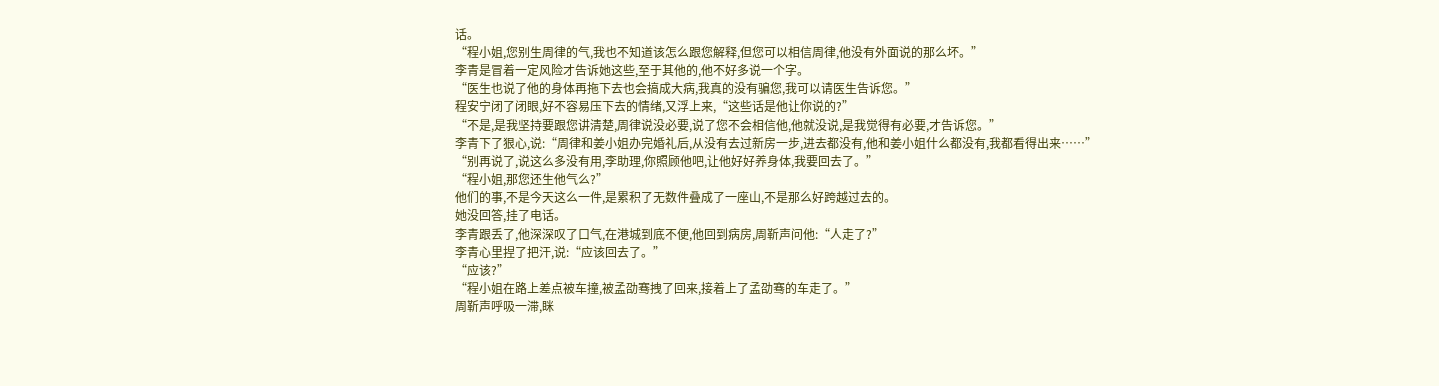话。
“程小姐,您别生周律的气,我也不知道该怎么跟您解释,但您可以相信周律,他没有外面说的那么坏。”
李青是冒着一定风险才告诉她这些,至于其他的,他不好多说一个字。
“医生也说了他的身体再拖下去也会搞成大病,我真的没有骗您,我可以请医生告诉您。”
程安宁闭了闭眼,好不容易压下去的情绪,又浮上来,“这些话是他让你说的?”
“不是,是我坚持要跟您讲清楚,周律说没必要,说了您不会相信他,他就没说,是我觉得有必要,才告诉您。”
李青下了狠心,说:“周律和姜小姐办完婚礼后,从没有去过新房一步,进去都没有,他和姜小姐什么都没有,我都看得出来……”
“别再说了,说这么多没有用,李助理,你照顾他吧,让他好好养身体,我要回去了。”
“程小姐,那您还生他气么?”
他们的事,不是今天这么一件,是累积了无数件叠成了一座山,不是那么好跨越过去的。
她没回答,挂了电话。
李青跟丢了,他深深叹了口气,在港城到底不便,他回到病房,周靳声问他:“人走了?”
李青心里捏了把汗,说:“应该回去了。”
“应该?”
“程小姐在路上差点被车撞,被孟劭骞拽了回来,接着上了孟劭骞的车走了。”
周靳声呼吸一滞,眯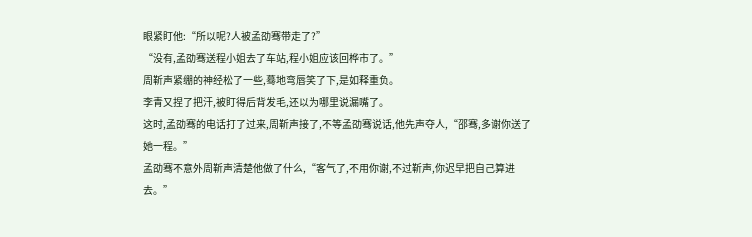眼紧盯他:“所以呢?人被孟劭骞带走了?”
“没有,孟劭骞送程小姐去了车站,程小姐应该回桦市了。”
周靳声紧绷的神经松了一些,蓦地弯唇笑了下,是如释重负。
李青又捏了把汗,被盯得后背发毛,还以为哪里说漏嘴了。
这时,孟劭骞的电话打了过来,周靳声接了,不等孟劭骞说话,他先声夺人,“邵骞,多谢你送了她一程。”
孟劭骞不意外周靳声清楚他做了什么,“客气了,不用你谢,不过靳声,你迟早把自己算进去。”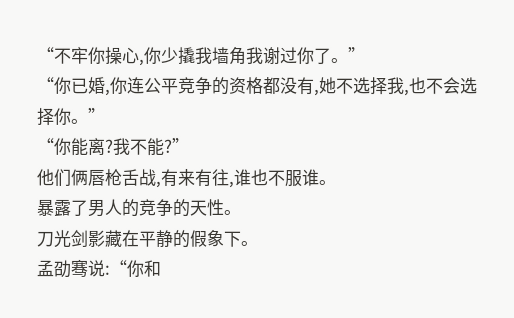“不牢你操心,你少撬我墙角我谢过你了。”
“你已婚,你连公平竞争的资格都没有,她不选择我,也不会选择你。”
“你能离?我不能?”
他们俩唇枪舌战,有来有往,谁也不服谁。
暴露了男人的竞争的天性。
刀光剑影藏在平静的假象下。
孟劭骞说:“你和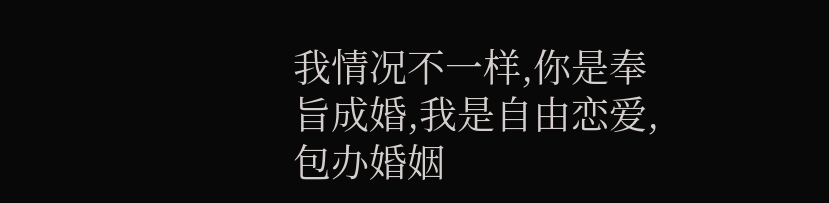我情况不一样,你是奉旨成婚,我是自由恋爱,包办婚姻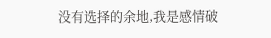没有选择的余地,我是感情破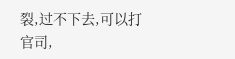裂,过不下去,可以打官司,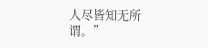人尽皆知无所谓。”